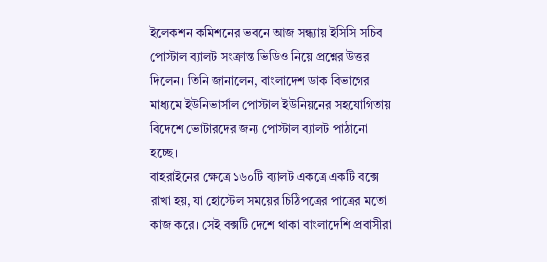ইলেকশন কমিশনের ভবনে আজ সন্ধ্যায় ইসিসি সচিব পোস্টাল ব্যালট সংক্রান্ত ভিডিও নিয়ে প্রশ্নের উত্তর দিলেন। তিনি জানালেন, বাংলাদেশ ডাক বিভাগের মাধ্যমে ইউনিভার্সাল পোস্টাল ইউনিয়নের সহযোগিতায় বিদেশে ভোটারদের জন্য পোস্টাল ব্যালট পাঠানো হচ্ছে।
বাহরাইনের ক্ষেত্রে ১৬০টি ব্যালট একত্রে একটি বক্সে রাখা হয়, যা হোস্টেল সময়ের চিঠিপত্রের পাত্রের মতো কাজ করে। সেই বক্সটি দেশে থাকা বাংলাদেশি প্রবাসীরা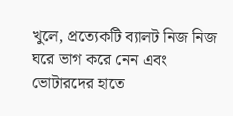খুলে, প্রত্যেকটি ব্যালট নিজ নিজ ঘরে ভাগ করে নেন এবং ভোটারদের হাতে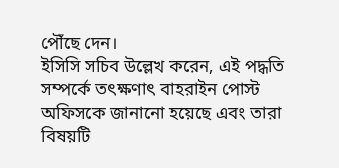পৌঁছে দেন।
ইসিসি সচিব উল্লেখ করেন, এই পদ্ধতি সম্পর্কে তৎক্ষণাৎ বাহরাইন পোস্ট অফিসকে জানানো হয়েছে এবং তারা বিষয়টি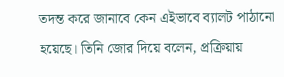তদন্ত করে জানাবে কেন এইভাবে ব্যালট পাঠানো হয়েছে। তিনি জোর দিয়ে বলেন, প্রক্রিয়ায়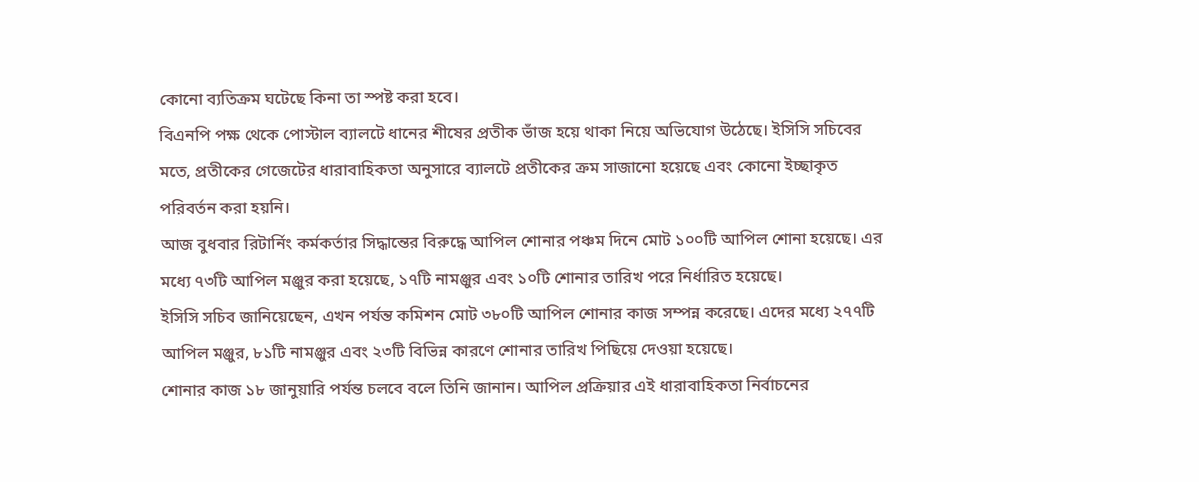কোনো ব্যতিক্রম ঘটেছে কিনা তা স্পষ্ট করা হবে।
বিএনপি পক্ষ থেকে পোস্টাল ব্যালটে ধানের শীষের প্রতীক ভাঁজ হয়ে থাকা নিয়ে অভিযোগ উঠেছে। ইসিসি সচিবের মতে, প্রতীকের গেজেটের ধারাবাহিকতা অনুসারে ব্যালটে প্রতীকের ক্রম সাজানো হয়েছে এবং কোনো ইচ্ছাকৃত পরিবর্তন করা হয়নি।
আজ বুধবার রিটার্নিং কর্মকর্তার সিদ্ধান্তের বিরুদ্ধে আপিল শোনার পঞ্চম দিনে মোট ১০০টি আপিল শোনা হয়েছে। এর মধ্যে ৭৩টি আপিল মঞ্জুর করা হয়েছে, ১৭টি নামঞ্জুর এবং ১০টি শোনার তারিখ পরে নির্ধারিত হয়েছে।
ইসিসি সচিব জানিয়েছেন, এখন পর্যন্ত কমিশন মোট ৩৮০টি আপিল শোনার কাজ সম্পন্ন করেছে। এদের মধ্যে ২৭৭টি আপিল মঞ্জুর, ৮১টি নামঞ্জুর এবং ২৩টি বিভিন্ন কারণে শোনার তারিখ পিছিয়ে দেওয়া হয়েছে।
শোনার কাজ ১৮ জানুয়ারি পর্যন্ত চলবে বলে তিনি জানান। আপিল প্রক্রিয়ার এই ধারাবাহিকতা নির্বাচনের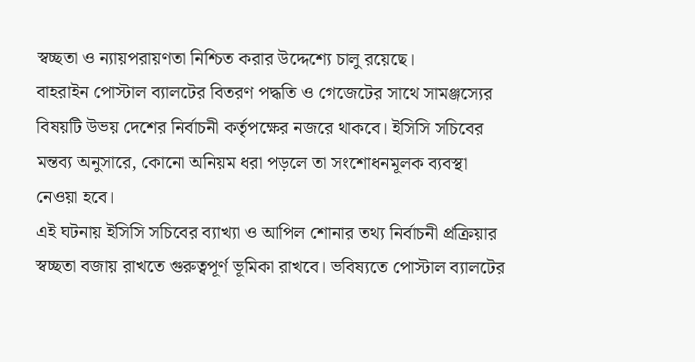স্বচ্ছতা ও ন্যায়পরায়ণতা নিশ্চিত করার উদ্দেশ্যে চালু রয়েছে।
বাহরাইন পোস্টাল ব্যালটের বিতরণ পদ্ধতি ও গেজেটের সাথে সামঞ্জস্যের বিষয়টি উভয় দেশের নির্বাচনী কর্তৃপক্ষের নজরে থাকবে। ইসিসি সচিবের মন্তব্য অনুসারে, কোনো অনিয়ম ধরা পড়লে তা সংশোধনমূলক ব্যবস্থা নেওয়া হবে।
এই ঘটনায় ইসিসি সচিবের ব্যাখ্যা ও আপিল শোনার তথ্য নির্বাচনী প্রক্রিয়ার স্বচ্ছতা বজায় রাখতে গুরুত্বপূর্ণ ভূমিকা রাখবে। ভবিষ্যতে পোস্টাল ব্যালটের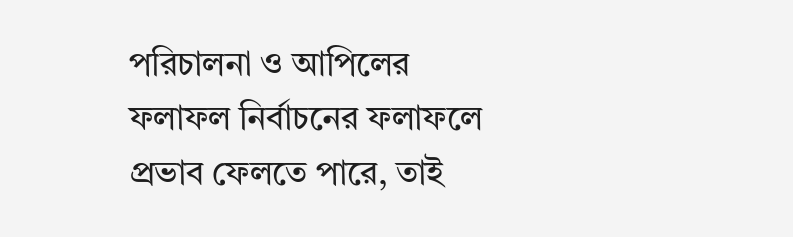পরিচালনা ও আপিলের ফলাফল নির্বাচনের ফলাফলে প্রভাব ফেলতে পারে, তাই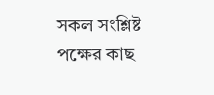সকল সংশ্লিষ্ট পক্ষের কাছ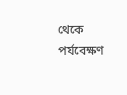থেকে পর্যবেক্ষণ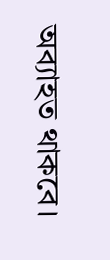অব্যাহত থাকবে।